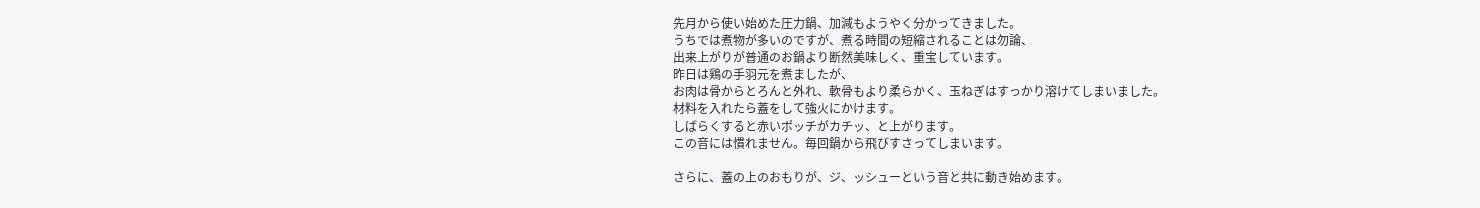先月から使い始めた圧力鍋、加減もようやく分かってきました。
うちでは煮物が多いのですが、煮る時間の短縮されることは勿論、
出来上がりが普通のお鍋より断然美味しく、重宝しています。
昨日は鶏の手羽元を煮ましたが、
お肉は骨からとろんと外れ、軟骨もより柔らかく、玉ねぎはすっかり溶けてしまいました。
材料を入れたら蓋をして強火にかけます。
しばらくすると赤いポッチがカチッ、と上がります。
この音には慣れません。毎回鍋から飛びすさってしまいます。

さらに、蓋の上のおもりが、ジ、ッシューという音と共に動き始めます。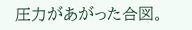圧力があがった合図。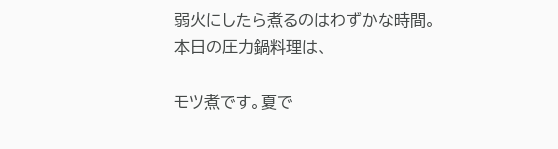弱火にしたら煮るのはわずかな時間。
本日の圧力鍋料理は、

モツ煮です。夏で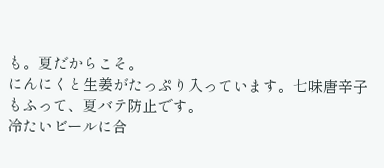も。夏だからこそ。
にんにくと生姜がたっぷり入っています。七味唐辛子もふって、夏バテ防止です。
冷たいビールに合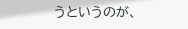うというのが、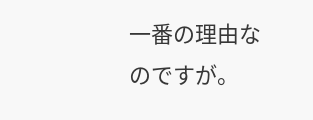一番の理由なのですが。